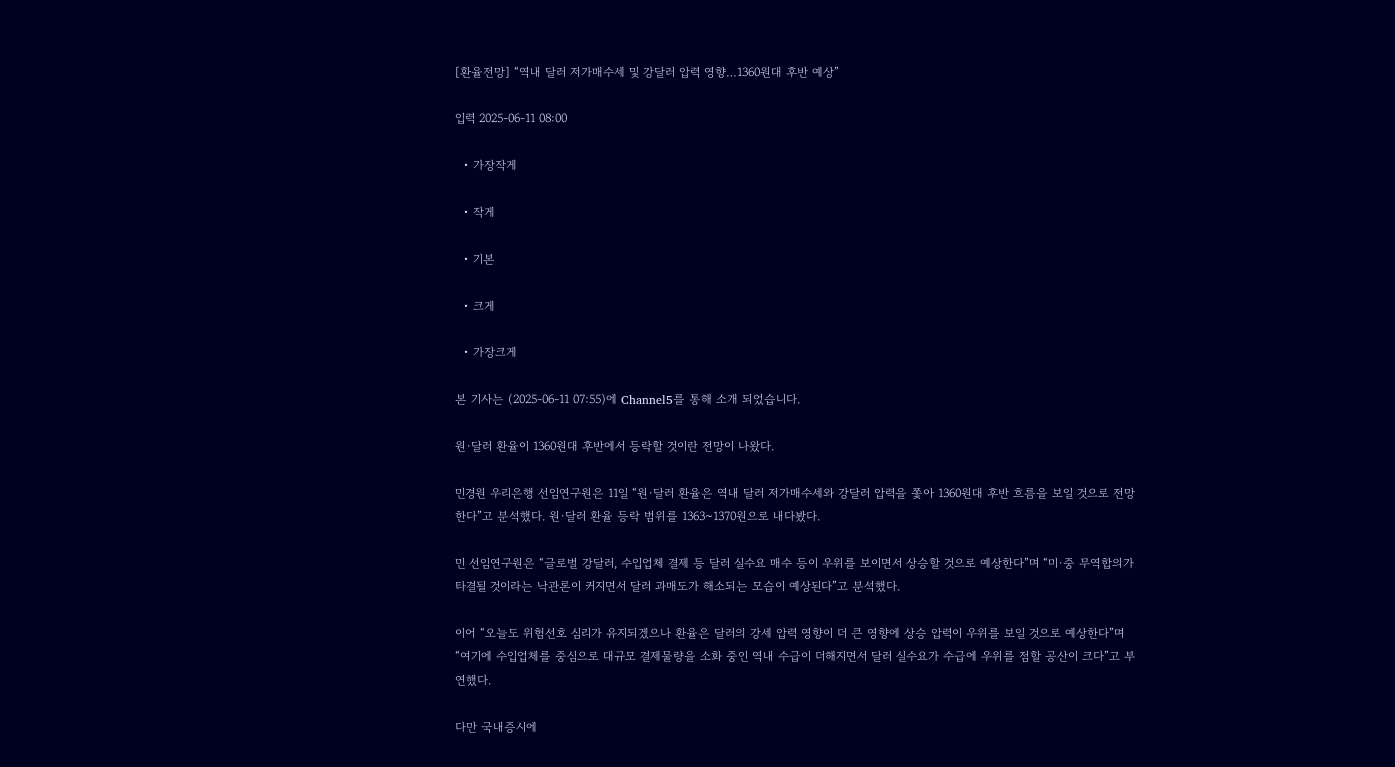[환율전망] “역내 달러 저가매수세 및 강달러 압력 영향…1360원대 후반 예상”

입력 2025-06-11 08:00

  • 가장작게

  • 작게

  • 기본

  • 크게

  • 가장크게

본 기사는 (2025-06-11 07:55)에 Channel5를 통해 소개 되었습니다.

원·달러 환율이 1360원대 후반에서 등락할 것이란 전망이 나왔다.

민경원 우리은행 선임연구원은 11일 “원·달러 환율은 역내 달러 저가매수세와 강달러 압력을 쫓아 1360원대 후반 흐름을 보일 것으로 전망한다”고 분석했다. 원·달러 환율 등락 범위를 1363~1370원으로 내다봤다.

민 선임연구원은 “글로벌 강달러, 수입업체 결제 등 달러 실수요 매수 등이 우위를 보이면서 상승할 것으로 예상한다”며 “미·중 무역합의가 타결될 것이라는 낙관론이 커지면서 달러 과매도가 해소되는 모습이 예상된다”고 분석했다.

이어 “오늘도 위험선호 심리가 유지되겠으나 환율은 달러의 강세 압력 영향이 더 큰 영향에 상승 압력이 우위를 보일 것으로 예상한다”며 “여기에 수입업체를 중심으로 대규모 결제물량을 소화 중인 역내 수급이 더해지면서 달러 실수요가 수급에 우위를 점할 공산이 크다”고 부연했다.

다만 국내증시에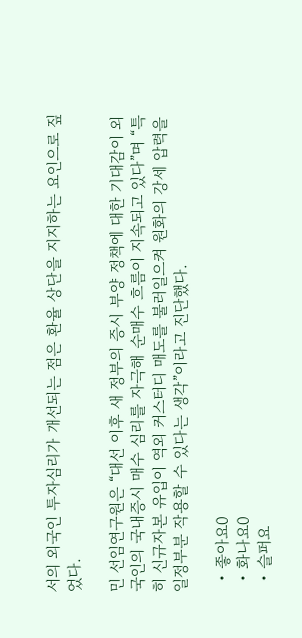서의 외국인 투자심리가 개선되는 점은 환율 상단을 지지하는 요인으로 짚었다.

민 선임연구원은 “대선 이후 새 정부의 증시 부양 정책에 대한 기대감이 외국인의 국내증시 매수 심리를 자극해 순매수 흐름이 지속되고 있다”며 “특히 신규자본 유입이 역외 커스터디 매도를 불러일으켜 원화의 강세 압력을 일정부분 작용할 수 있다는 생각”이라고 진단했다.

  • 좋아요0
  • 화나요0
  • 슬퍼요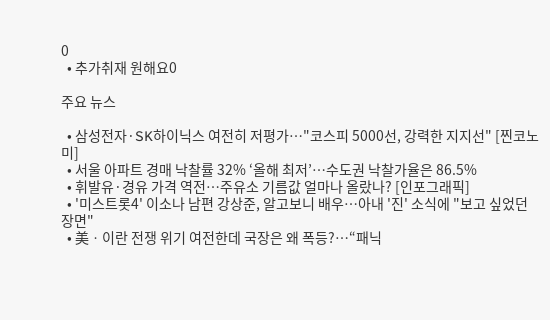0
  • 추가취재 원해요0

주요 뉴스

  • 삼성전자·SK하이닉스 여전히 저평가…"코스피 5000선, 강력한 지지선" [찐코노미]
  • 서울 아파트 경매 낙찰률 32% ‘올해 최저’⋯수도권 낙찰가율은 86.5%
  • 휘발유·경유 가격 역전…주유소 기름값 얼마나 올랐나? [인포그래픽]
  • '미스트롯4' 이소나 남편 강상준, 알고보니 배우⋯아내 '진' 소식에 "보고 싶었던 장면"
  • 美ㆍ이란 전쟁 위기 여전한데 국장은 왜 폭등?⋯“패닉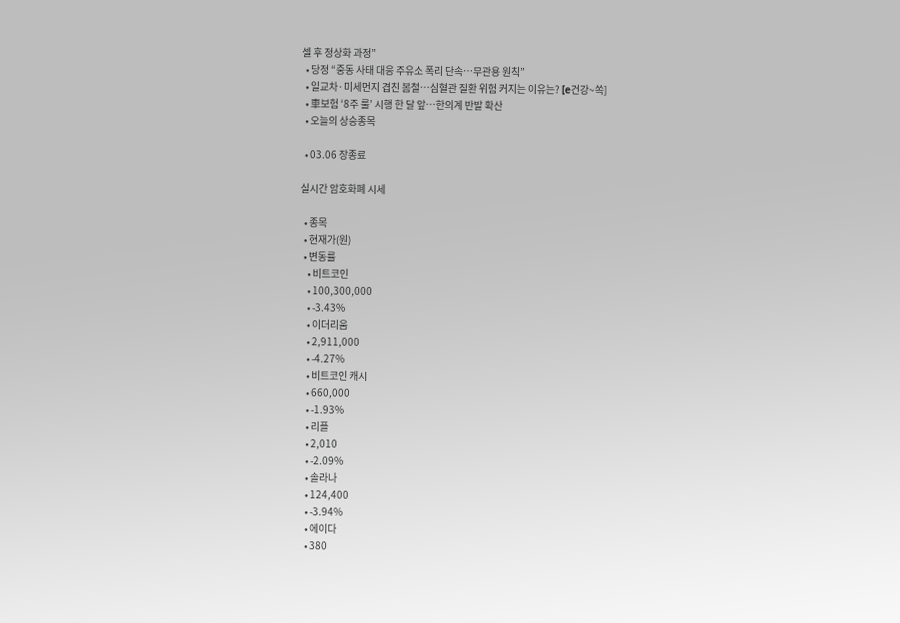셀 후 정상화 과정”
  • 당정 “중동 사태 대응 주유소 폭리 단속…무관용 원칙”
  • 일교차·미세먼지 겹친 봄철…심혈관 질환 위험 커지는 이유는? [e건강~쏙]
  • 車보험 ‘8주 룰’ 시행 한 달 앞…한의계 반발 확산
  • 오늘의 상승종목

  • 03.06 장종료

실시간 암호화폐 시세

  • 종목
  • 현재가(원)
  • 변동률
    • 비트코인
    • 100,300,000
    • -3.43%
    • 이더리움
    • 2,911,000
    • -4.27%
    • 비트코인 캐시
    • 660,000
    • -1.93%
    • 리플
    • 2,010
    • -2.09%
    • 솔라나
    • 124,400
    • -3.94%
    • 에이다
    • 380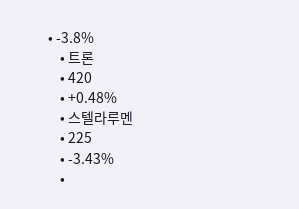• -3.8%
    • 트론
    • 420
    • +0.48%
    • 스텔라루멘
    • 225
    • -3.43%
    •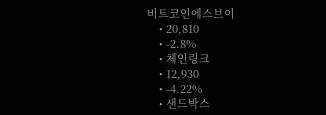비트코인에스브이
    • 20,810
    • -2.8%
    • 체인링크
    • 12,930
    • -4.22%
    • 샌드박스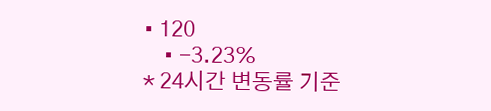• 120
    • -3.23%
* 24시간 변동률 기준